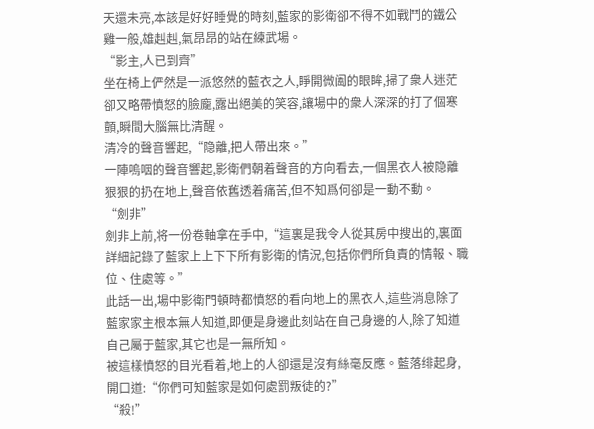天還未亮,本該是好好睡覺的時刻,藍家的影衛卻不得不如戰鬥的鐵公雞一般,雄赳赳,氣昂昂的站在練武場。
“影主,人已到齊”
坐在椅上俨然是一派悠然的藍衣之人,睜開微阖的眼眸,掃了衆人迷茫卻又略帶憤怒的臉龐,露出絕美的笑容,讓場中的衆人深深的打了個寒顫,瞬間大腦無比清醒。
清冷的聲音響起,“隐離,把人帶出來。”
一陣嗚咽的聲音響起,影衛們朝着聲音的方向看去,一個黑衣人被隐離狠狠的扔在地上,聲音依舊透着痛苦,但不知爲何卻是一動不動。
“劍非”
劍非上前,将一份卷軸拿在手中,“這裏是我令人從其房中搜出的,裏面詳細記錄了藍家上上下下所有影衛的情況,包括你們所負責的情報、職位、住處等。”
此話一出,場中影衛門頓時都憤怒的看向地上的黑衣人,這些消息除了藍家家主根本無人知道,即便是身邊此刻站在自己身邊的人,除了知道自己屬于藍家,其它也是一無所知。
被這樣憤怒的目光看着,地上的人卻還是沒有絲毫反應。藍落绯起身,開口道:“你們可知藍家是如何處罰叛徒的?”
“殺!”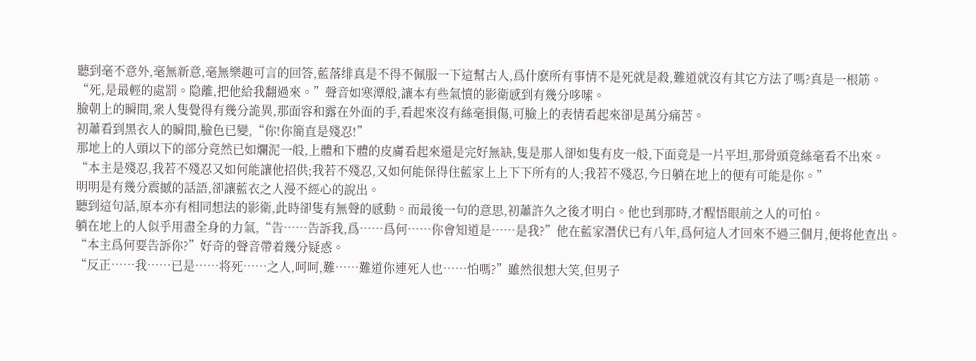聽到毫不意外,毫無新意,毫無樂趣可言的回答,藍落绯真是不得不佩服一下這幫古人,爲什麽所有事情不是死就是殺,難道就沒有其它方法了嗎?真是一根筋。
“死,是最輕的處罰。隐離,把他給我翻過來。”聲音如寒潭般,讓本有些氣憤的影衛感到有幾分哆嗦。
臉朝上的瞬間,衆人隻覺得有幾分詭異,那面容和露在外面的手,看起來沒有絲毫損傷,可臉上的表情看起來卻是萬分痛苦。
初蕭看到黑衣人的瞬間,臉色已變,“你!你簡直是殘忍!”
那地上的人頭以下的部分竟然已如爛泥一般,上體和下體的皮膚看起來還是完好無缺,隻是那人卻如隻有皮一般,下面竟是一片平坦,那骨頭竟絲毫看不出來。
“本主是殘忍,我若不殘忍又如何能讓他招供;我若不殘忍,又如何能保得住藍家上上下下所有的人;我若不殘忍,今日躺在地上的便有可能是你。”
明明是有幾分震撼的話語,卻讓藍衣之人漫不經心的說出。
聽到這句話,原本亦有相同想法的影衛,此時卻隻有無聲的感動。而最後一句的意思,初蕭許久之後才明白。他也到那時,才醒悟眼前之人的可怕。
躺在地上的人似乎用盡全身的力氣,“告……告訴我,爲……爲何……你會知道是……是我?”他在藍家潛伏已有八年,爲何這人才回來不過三個月,便将他查出。
“本主爲何要告訴你?”好奇的聲音帶着幾分疑惑。
“反正……我……已是……将死……之人,呵呵,難……難道你連死人也……怕嗎?”雖然很想大笑,但男子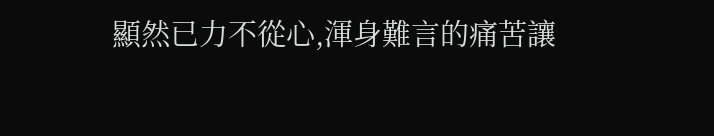顯然已力不從心,渾身難言的痛苦讓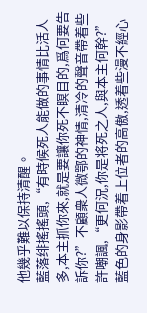他幾乎難以保持清醒。
藍落绯搖搖頭,“有時候死人能做的事情比活人多,本主抓你來,就是要讓你死不瞑目的,爲何要告訴你?”不顧衆人微鄂的神情,清冷的聲音帶着些許嘲諷,“更何況,你是将死之人,與本主何幹?”
藍色的身影帶着上位者的高傲,透着些漫不經心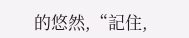的悠然,“記住,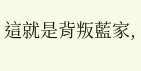這就是背叛藍家,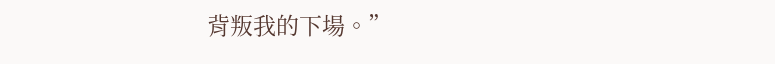背叛我的下場。”